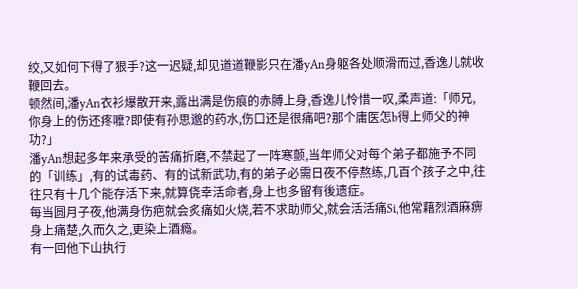绞,又如何下得了狠手?这一迟疑,却见道道鞭影只在潘yAn身躯各处顺滑而过,香逸儿就收鞭回去。
顿然间,潘yAn衣衫爆散开来,露出满是伤痕的赤膊上身,香逸儿怜惜一叹,柔声道:「师兄,你身上的伤还疼嚒?即使有孙思邈的药水,伤口还是很痛吧?那个庸医怎b得上师父的神功?」
潘yAn想起多年来承受的苦痛折磨,不禁起了一阵寒颤,当年师父对每个弟子都施予不同的「训练」,有的试毒药、有的试新武功,有的弟子必需日夜不停熬练,几百个孩子之中,往往只有十几个能存活下来,就算侥幸活命者,身上也多留有後遗症。
每当圆月子夜,他满身伤疤就会炙痛如火烧,若不求助师父,就会活活痛Si,他常藉烈酒麻痹身上痛楚,久而久之,更染上酒瘾。
有一回他下山执行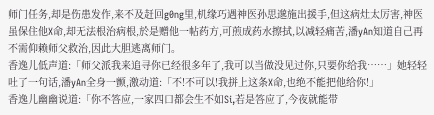师门任务,却是伤患发作,来不及赶回g0ng里,机缘巧遇神医孙思邈施出援手,但这病灶太厉害,神医虽保住他X命,却无法根治病根,於是赠他一帖药方,可煎成药水擦拭,以减轻痛苦,潘yAn知道自己再不需仰赖师父救治,因此大胆逃离师门。
香逸儿低声道:「师父派我来追寻你已经很多年了,我可以当做没见过你,只要你给我……」她轻轻吐了一句话,潘yAn全身一颤,激动道:「不!不可以!我拼上这条X命,也绝不能把他给你!」
香逸儿幽幽说道:「你不答应,一家四口都会生不如Si,若是答应了,今夜就能带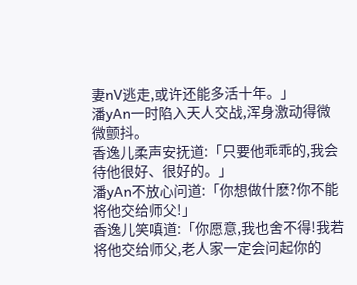妻nV逃走,或许还能多活十年。」
潘yAn一时陷入天人交战,浑身激动得微微颤抖。
香逸儿柔声安抚道:「只要他乖乖的,我会待他很好、很好的。」
潘yAn不放心问道:「你想做什麽?你不能将他交给师父!」
香逸儿笑嗔道:「你愿意,我也舍不得!我若将他交给师父,老人家一定会问起你的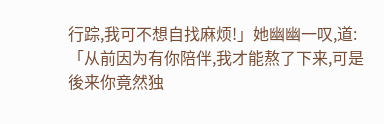行踪,我可不想自找麻烦!」她幽幽一叹,道:「从前因为有你陪伴,我才能熬了下来,可是後来你竟然独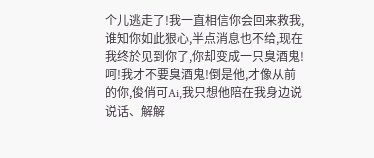个儿逃走了!我一直相信你会回来救我,谁知你如此狠心,半点消息也不给,现在我终於见到你了,你却变成一只臭酒鬼!呵!我才不要臭酒鬼!倒是他,才像从前的你,俊俏可Ai,我只想他陪在我身边说说话、解解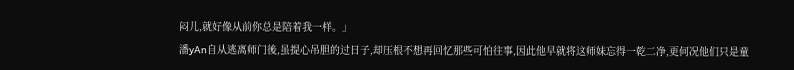闷儿,就好像从前你总是陪着我一样。」
潘yAn自从逃离师门後,虽提心吊胆的过日子,却压根不想再回忆那些可怕往事,因此他早就将这师妹忘得一乾二净,更何况他们只是童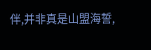伴,并非真是山盟海誓,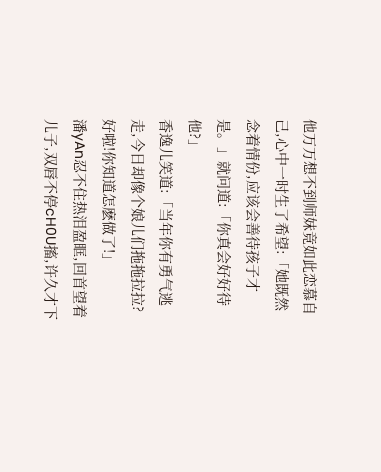他万万想不到师妹竟如此恋慕自己,心中一时生了希望:「她既然念着情份,应该会善待孩子才是。」就问道:「你真会好好待他?」
香逸儿笑道:「当年你有勇气逃走,今日却像个娘儿们拖拖拉拉?好啦!你知道怎麽做了!」
潘yAn忍不住热泪盈眶,回首望着儿子,双唇不停cH0U搐,许久才下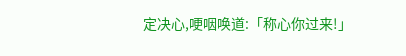定决心,哽咽唤道:「称心你过来!」